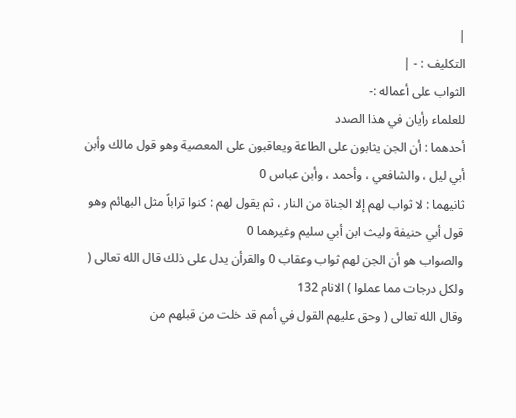|
التكليف : - |
الثواب على أعماله :-
للعلماء رأيان في هذا الصدد
أحدهما : أن الجن يثابون على الطاعة ويعاقبون على المعصية وهو قول مالك وأبن أبي ليل ، والشافعي ، وأحمد ، وأبن عباس 0
ثانيهما : لا ثواب لهم إلا الجناة من النار ، ثم يقول لهم : كنوا تراباً مثل البهائم وهو قول أبي حنيفة وليث ابن أبي سليم وغيرهما 0
والصواب هو أن الجن لهم ثواب وعقاب 0 والقرأن يدل على ذلك قال الله تعالى ( ولكل درجات مما عملوا ) الانام 132
وقال الله تعالى ( وحق عليهم القول في أمم قد خلت من قبلهم من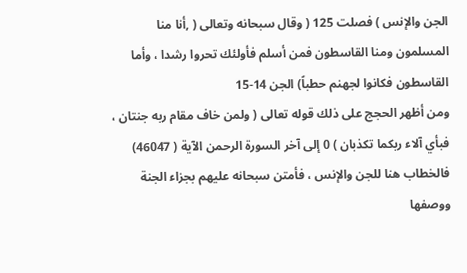الجن والإنس ) فصلت 125 ( وقال سبحانه وتعالى ( ,أنا منا المسلمون ومنا القاسطون فمن أسلم فأولئك تحروا رشدا ، وأما القاسطون فكانوا لجهنم حطباً) الجن 14-15
ومن أظهر الحجج على ذلك قوله تعالى ( ولمن خاف مقام ربه جنتان ، فبأي آلاء ربكما تكذبان ) 0 إلى آخر السورة الرحمن الآية ( 46047)
فالخطاب هنا للجن والإنس ، فأمتن سبحانه عليهم بجزاء الجنة ووصفها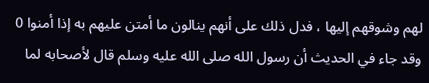لهم وشوقهم إليها ، فدل ذلك على أنهم ينالون ما أمتن عليهم به إذا أمنوا 0
وقد جاء في الحديث أن رسول الله صلى الله عليه وسلم قال لأصحابه لما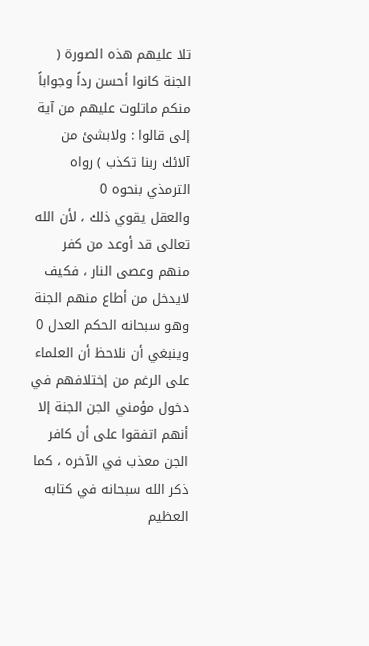تلا عليهم هذه الصورة ( الجنة كانوا أحسن رداً وجواباً منكم ماتلوت عليهم من آية إلى قالوا : ولابشئ من آلائك ربنا تكذب ) رواه الترمذي بنحوه 0
والعقل يقوي ذلك ، لأن الله تعالى قد أوعد من كفر منهم وعصى النار ، فكيف لايدخل من أطاع منهم الجنة وهو سبحانه الحكم العدل 0
وينبغي أن نلاحظ أن العلماء على الرغم من إختلافهم في دخول مؤمني الجن الجنة إلا أنهم اتفقوا على أن كافر الجن معذب في الآخره ، كما ذكر الله سبحانه في كتابه العظيم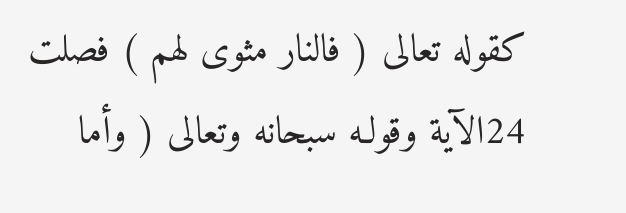كقوله تعالى ( فالنار مثوى لهم ) فصلت 24الآية وقولـه سبحانه وتعالى ( وأما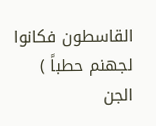القاسطون فكانوا لجهنم حطباً ) الجن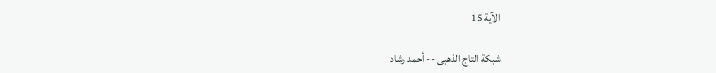الآية 15

شبكة التاج الذهبى -- أحمد رشاد